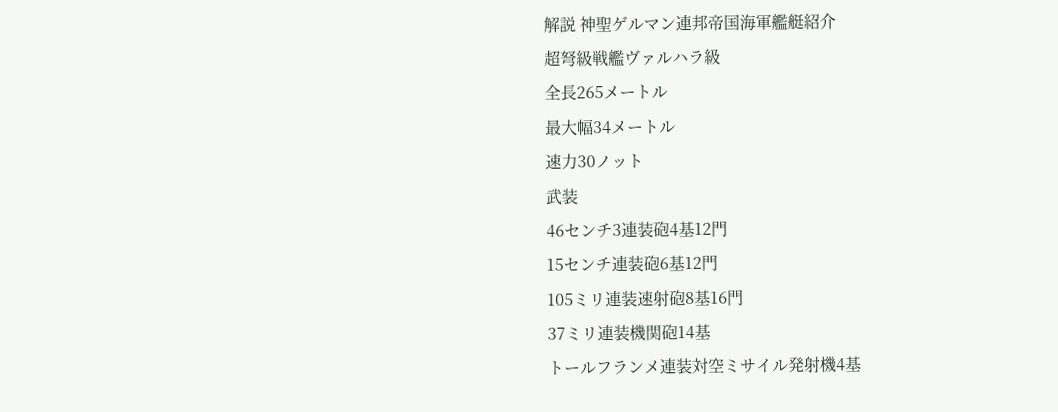解説 神聖ゲルマン連邦帝国海軍艦艇紹介
超弩級戦艦ヴァルハラ級
全長265メートル
最大幅34メートル
速力30ノット
武装
46センチ3連装砲4基12門
15センチ連装砲6基12門
105ミリ連装速射砲8基16門
37ミリ連装機関砲14基
トールフランメ連装対空ミサイル発射機4基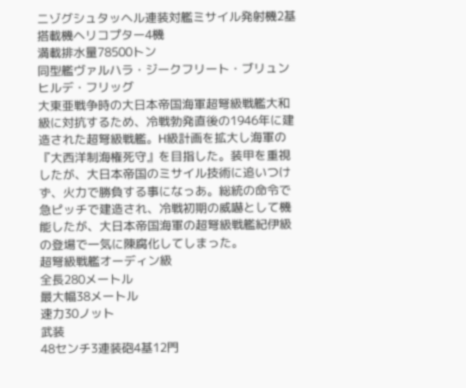ニゾグシュタッヘル連装対艦ミサイル発射機2基
搭載機ヘリコプター4機
満載排水量78500トン
同型艦ヴァルハラ・ジークフリート・ブリュンヒルデ・フリッグ
大東亜戦争時の大日本帝国海軍超弩級戦艦大和級に対抗するため、冷戦勃発直後の1946年に建造された超弩級戦艦。H級計画を拡大し海軍の『大西洋制海権死守』を目指した。装甲を重視したが、大日本帝国のミサイル技術に追いつけず、火力で勝負する事になっあ。総統の命令で急ピッチで建造され、冷戦初期の威嚇として機能したが、大日本帝国海軍の超弩級戦艦紀伊級の登場で一気に陳腐化してしまった。
超弩級戦艦オーディン級
全長280メートル
最大幅38メートル
速力30ノット
武装
48センチ3連装砲4基12門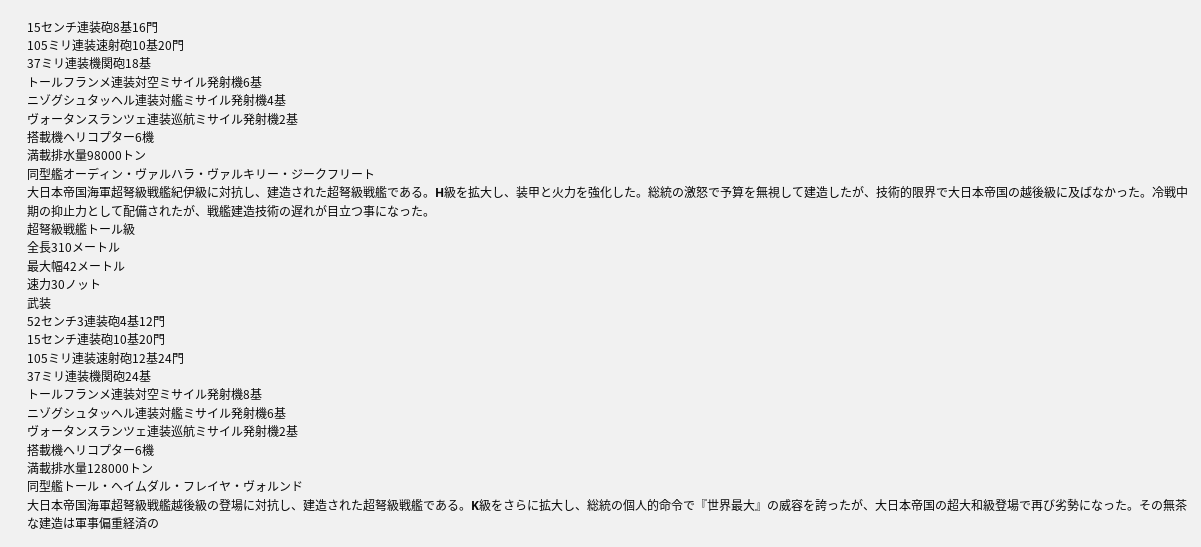15センチ連装砲8基16門
105ミリ連装速射砲10基20門
37ミリ連装機関砲18基
トールフランメ連装対空ミサイル発射機6基
ニゾグシュタッヘル連装対艦ミサイル発射機4基
ヴォータンスランツェ連装巡航ミサイル発射機2基
搭載機ヘリコプター6機
満載排水量98000トン
同型艦オーディン・ヴァルハラ・ヴァルキリー・ジークフリート
大日本帝国海軍超弩級戦艦紀伊級に対抗し、建造された超弩級戦艦である。H級を拡大し、装甲と火力を強化した。総統の激怒で予算を無視して建造したが、技術的限界で大日本帝国の越後級に及ばなかった。冷戦中期の抑止力として配備されたが、戦艦建造技術の遅れが目立つ事になった。
超弩級戦艦トール級
全長310メートル
最大幅42メートル
速力30ノット
武装
52センチ3連装砲4基12門
15センチ連装砲10基20門
105ミリ連装速射砲12基24門
37ミリ連装機関砲24基
トールフランメ連装対空ミサイル発射機8基
ニゾグシュタッヘル連装対艦ミサイル発射機6基
ヴォータンスランツェ連装巡航ミサイル発射機2基
搭載機ヘリコプター6機
満載排水量128000トン
同型艦トール・ヘイムダル・フレイヤ・ヴォルンド
大日本帝国海軍超弩級戦艦越後級の登場に対抗し、建造された超弩級戦艦である。K級をさらに拡大し、総統の個人的命令で『世界最大』の威容を誇ったが、大日本帝国の超大和級登場で再び劣勢になった。その無茶な建造は軍事偏重経済の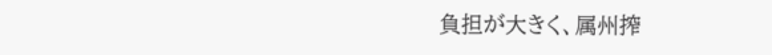負担が大きく、属州搾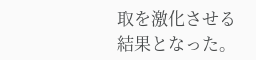取を激化させる結果となった。